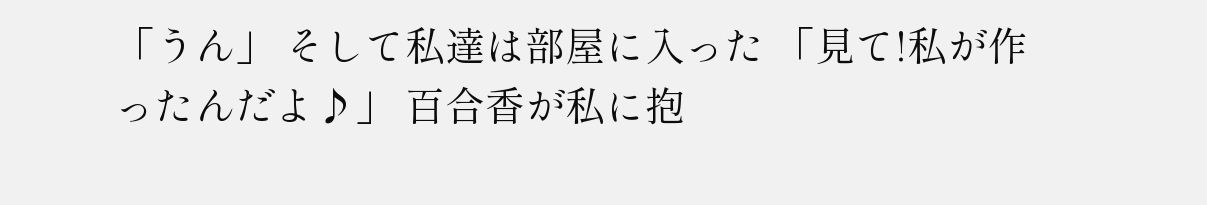「うん」 そして私達は部屋に入った 「見て!私が作ったんだよ♪」 百合香が私に抱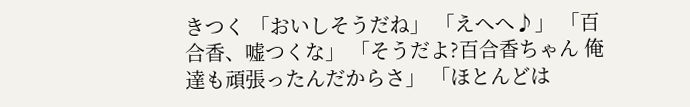きつく 「おいしそうだね」 「えへへ♪」 「百合香、嘘つくな」 「そうだよ?百合香ちゃん 俺達も頑張ったんだからさ」 「ほとんどは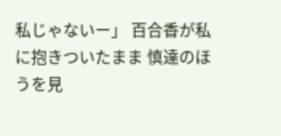私じゃないー」 百合香が私に抱きついたまま 慎達のほうを見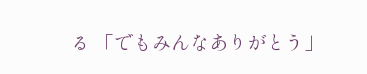る 「でもみんなありがとう」